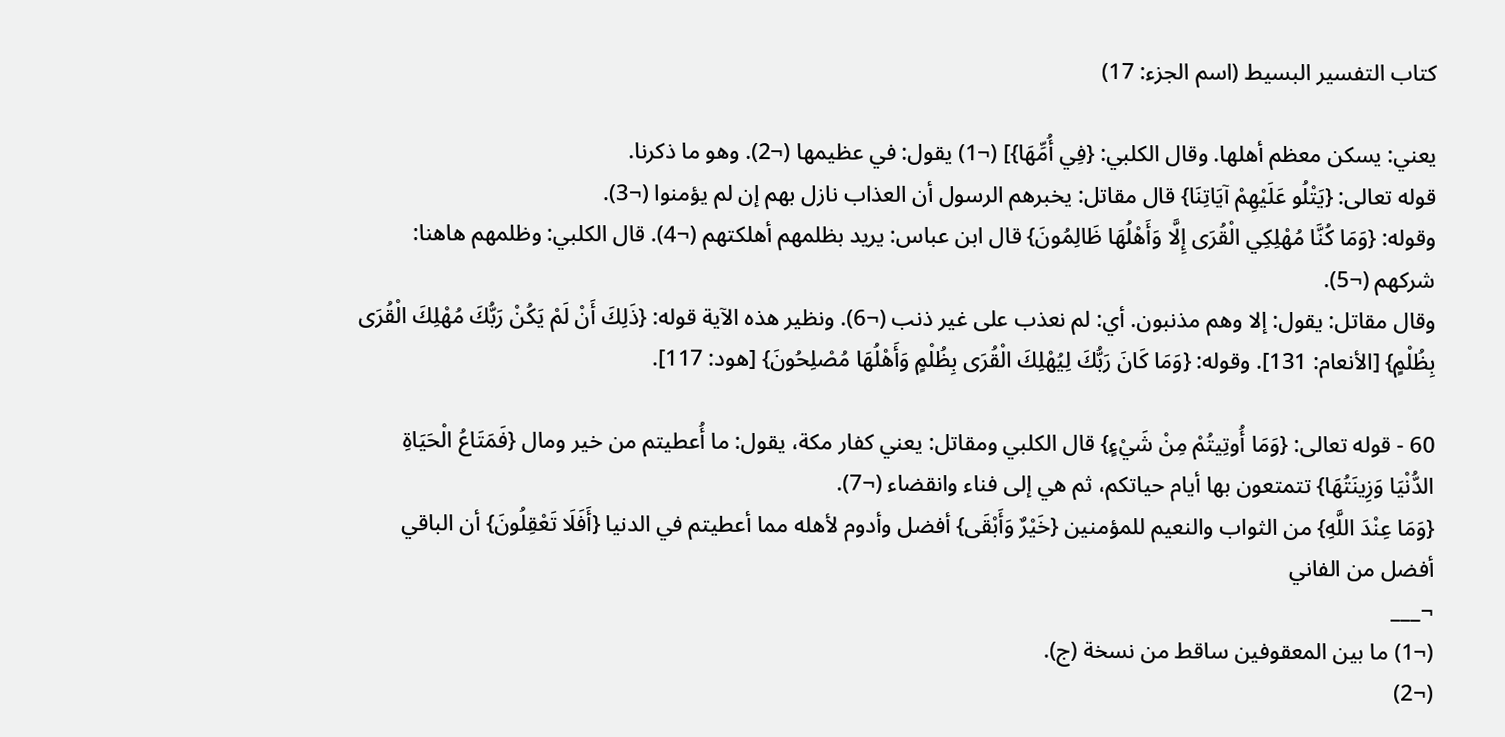كتاب التفسير البسيط (اسم الجزء: 17)

يعني: يسكن معظم أهلها. وقال الكلبي: {فِي أُمِّهَا}] (¬1) يقول: في عظيمها (¬2). وهو ما ذكرنا.
قوله تعالى: {يَتْلُو عَلَيْهِمْ آيَاتِنَا} قال مقاتل: يخبرهم الرسول أن العذاب نازل بهم إن لم يؤمنوا (¬3).
وقوله: {وَمَا كُنَّا مُهْلِكِي الْقُرَى إِلَّا وَأَهْلُهَا ظَالِمُونَ} قال ابن عباس: يريد بظلمهم أهلكتهم (¬4). قال الكلبي: وظلمهم هاهنا: شركهم (¬5).
وقال مقاتل: يقول: إلا وهم مذنبون. أي: لم نعذب على غير ذنب (¬6). ونظير هذه الآية قوله: {ذَلِكَ أَنْ لَمْ يَكُنْ رَبُّكَ مُهْلِكَ الْقُرَى بِظُلْمٍ} [الأنعام: 131]. وقوله: {وَمَا كَانَ رَبُّكَ لِيُهْلِكَ الْقُرَى بِظُلْمٍ وَأَهْلُهَا مُصْلِحُونَ} [هود: 117].

60 - قوله تعالى: {وَمَا أُوتِيتُمْ مِنْ شَيْءٍ} قال الكلبي ومقاتل: يعني كفار مكة، يقول: ما أُعطيتم من خير ومال {فَمَتَاعُ الْحَيَاةِ الدُّنْيَا وَزِينَتُهَا} تتمتعون بها أيام حياتكم، ثم هي إلى فناء وانقضاء (¬7).
{وَمَا عِنْدَ اللَّهِ} من الثواب والنعيم للمؤمنين {خَيْرٌ وَأَبْقَى} أفضل وأدوم لأهله مما أعطيتم في الدنيا {أَفَلَا تَعْقِلُونَ} أن الباقي أفضل من الفاني
¬___
(¬1) ما بين المعقوفين ساقط من نسخة (ج).
(¬2)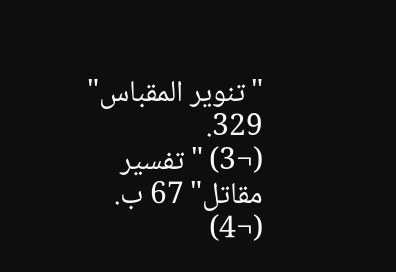"تنوير المقباس" 329.
(¬3) "تفسير مقاتل" 67 ب.
(¬4)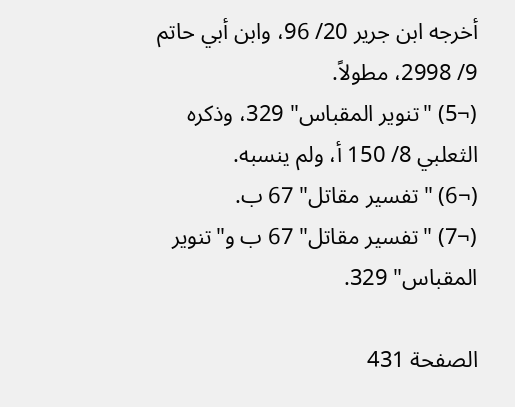أخرجه ابن جرير 20/ 96، وابن أبي حاتم 9/ 2998، مطولاً.
(¬5) "تنوير المقباس" 329، وذكره الثعلبي 8/ 150 أ، ولم ينسبه.
(¬6) "تفسير مقاتل" 67 ب.
(¬7) "تفسير مقاتل" 67 ب و"تنوير المقباس" 329.

الصفحة 431